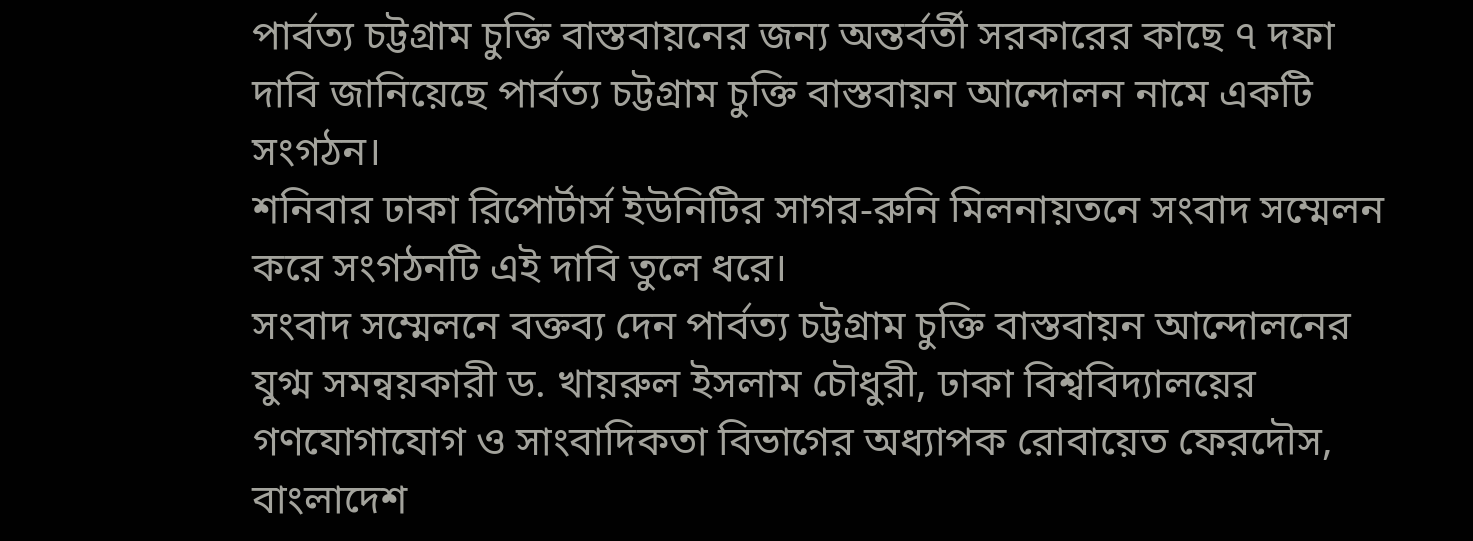পার্বত্য চট্টগ্রাম চুক্তি বাস্তবায়নের জন্য অন্তর্বর্তী সরকারের কাছে ৭ দফা দাবি জানিয়েছে পার্বত্য চট্টগ্রাম চুক্তি বাস্তবায়ন আন্দোলন নামে একটি সংগঠন।
শনিবার ঢাকা রিপোর্টার্স ইউনিটির সাগর-রুনি মিলনায়তনে সংবাদ সম্মেলন করে সংগঠনটি এই দাবি তুলে ধরে।
সংবাদ সম্মেলনে বক্তব্য দেন পার্বত্য চট্টগ্রাম চুক্তি বাস্তবায়ন আন্দোলনের যুগ্ম সমন্বয়কারী ড. খায়রুল ইসলাম চৌধুরী, ঢাকা বিশ্ববিদ্যালয়ের গণযোগাযোগ ও সাংবাদিকতা বিভাগের অধ্যাপক রোবায়েত ফেরদৌস, বাংলাদেশ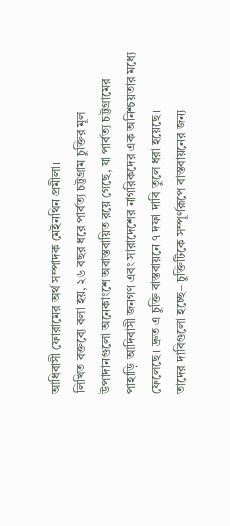আধিবাসী ফোরামের অর্থ সম্পাদক মেইনথিন প্রমীলা।
লিখিত বক্তব্যে বলা হয়, ২৬ বছর ধরে পার্বত্য চট্টগ্রাম চুক্তির মূল উপাদানগুলো অনেকাংশে অবাস্তবায়িত রয়ে গেছে, যা পার্বত্য চট্টগ্রামের পাহাড়ি আদিবাসী জনগণ এবং সারাদেশের নাগরিকদের এক অনিশ্চয়তার মধ্যে ফেলেছে। দ্রুত এ চুক্তি বাস্তবায়নে ৭ দফা দাবি তুলে ধরা হয়েছে।
তাদের দাবিগুলো হচ্ছে– চুক্তিটিকে সম্পূর্ণরূপে বাস্তবায়নের জন্য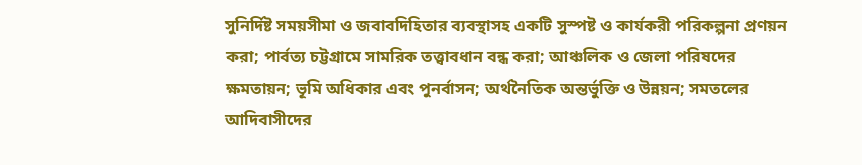সুনির্দিষ্ট সময়সীমা ও জবাবদিহিতার ব্যবস্থাসহ একটি সুস্পষ্ট ও কার্যকরী পরিকল্পনা প্রণয়ন করা; পার্বত্য চট্টগ্রামে সামরিক তত্ত্বাবধান বন্ধ করা; আঞ্চলিক ও জেলা পরিষদের ক্ষমতায়ন; ভূমি অধিকার এবং পুনর্বাসন; অর্থনৈতিক অন্তর্ভুক্তি ও উন্নয়ন; সমতলের আদিবাসীদের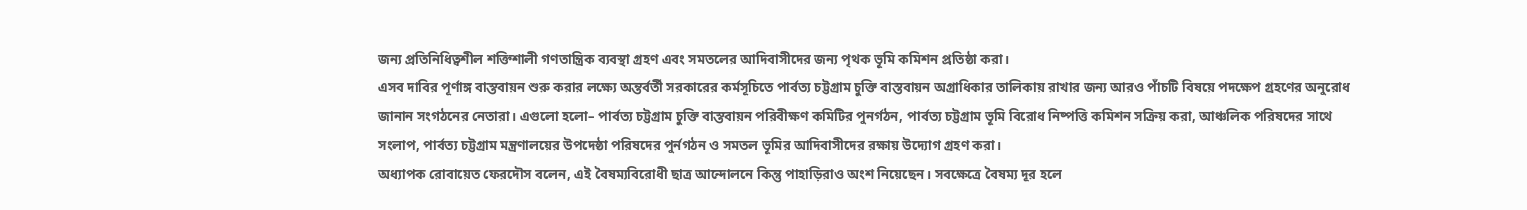জন্য প্রতিনিধিত্বশীল শক্তিশালী গণতান্ত্রিক ব্যবস্থা গ্রহণ এবং সমতলের আদিবাসীদের জন্য পৃথক ভূমি কমিশন প্রতিষ্ঠা করা।
এসব দাবির পূর্ণাঙ্গ বাস্তবায়ন শুরু করার লক্ষ্যে অন্তর্বর্তী সরকারের কর্মসূচিতে পার্বত্য চট্টগ্রাম চুক্তি বাস্তবায়ন অগ্রাধিকার তালিকায় রাখার জন্য আরও পাঁচটি বিষয়ে পদক্ষেপ গ্রহণের অনুরোধ জানান সংগঠনের নেতারা। এগুলো হলো– পার্বত্য চট্টগ্রাম চুক্তি বাস্তবায়ন পরিবীক্ষণ কমিটির পুনর্গঠন, পার্বত্য চট্টগ্রাম ভূমি বিরোধ নিষ্পত্তি কমিশন সক্রিয় করা, আঞ্চলিক পরিষদের সাথে সংলাপ, পার্বত্য চট্টগ্রাম মন্ত্রণালয়ের উপদেষ্ঠা পরিষদের পুর্নগঠন ও সমতল ভূমির আদিবাসীদের রক্ষায় উদ্যোগ গ্রহণ করা।
অধ্যাপক রোবায়েত ফেরদৌস বলেন, এই বৈষম্যবিরোধী ছাত্র আন্দোলনে কিন্তু পাহাড়িরাও অংশ নিয়েছেন। সবক্ষেত্রে বৈষম্য দূর হলে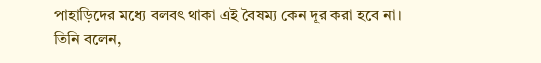পাহাড়িদের মধ্যে বলবৎ থাকা এই বৈষম্য কেন দূর করা হবে না।
তিনি বলেন,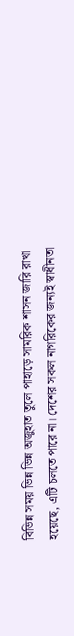বিভিন্ন সময় ভিন্ন ভিন্ন অজুহাত তুলে পাহাড়ে সামরিক শাসন জারি রাখা হয়েছে, এটি চলতে পারে না। দেশের সকল নাগরিকের জন্যই স্বাধীনতা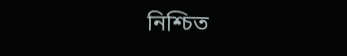নিশ্চিত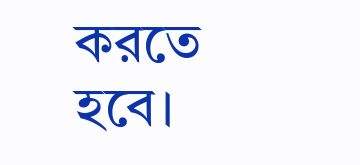করতে হবে।